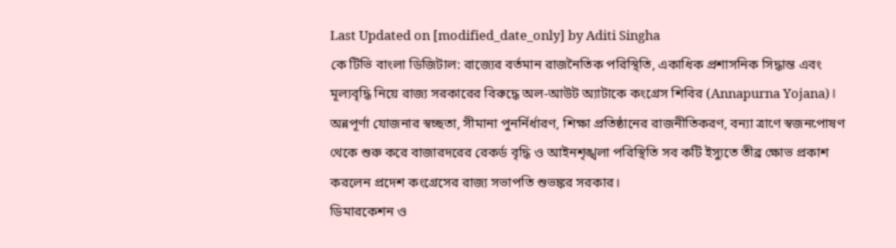Last Updated on [modified_date_only] by Aditi Singha
কে টিভি বাংলা ডিজিটাল: রাজ্যের বর্তমান রাজনৈতিক পরিস্থিতি, একাধিক প্রশাসনিক সিদ্ধান্ত এবং মূল্যবৃদ্ধি নিয়ে রাজ্য সরকারের বিরুদ্ধে অল-আউট অ্যাটাকে কংগ্রেস শিবির (Annapurna Yojana)। অন্নপূর্ণা যোজনার স্বচ্ছতা, সীমানা পুনর্নির্ধারণ, শিক্ষা প্রতিষ্ঠানের রাজনীতিকরণ, বন্যা ত্রাণে স্বজনপোষণ থেকে শুরু করে বাজারদরের রেকর্ড বৃদ্ধি ও আইনশৃঙ্খলা পরিস্থিতি সব কটি ইস্যুতে তীব্র ক্ষোভ প্রকাশ করলেন প্রদেশ কংগ্রেসের রাজ্য সভাপতি শুভঙ্কর সরকার।
ডিমারকেশন ও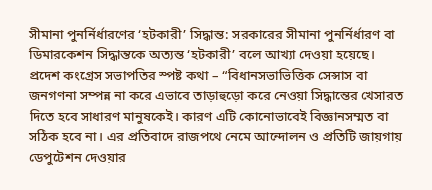সীমানা পুনর্নির্ধারণের ‘হটকারী’ সিদ্ধান্ত: সরকারের সীমানা পুনর্নির্ধারণ বা ডিমারকেশন সিদ্ধান্তকে অত্যন্ত ‘হটকারী’ বলে আখ্যা দেওয়া হয়েছে। প্রদেশ কংগ্রেস সভাপতির স্পষ্ট কথা – “বিধানসভাভিত্তিক সেন্সাস বা জনগণনা সম্পন্ন না করে এভাবে তাড়াহুড়ো করে নেওয়া সিদ্ধান্তের খেসারত দিতে হবে সাধারণ মানুষকেই। কারণ এটি কোনোভাবেই বিজ্ঞানসম্মত বা সঠিক হবে না। এর প্রতিবাদে রাজপথে নেমে আন্দোলন ও প্রতিটি জায়গায় ডেপুটেশন দেওয়ার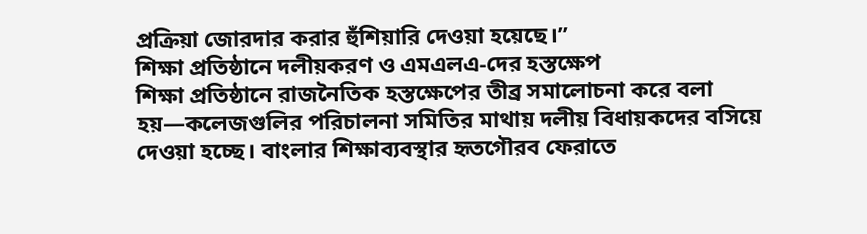প্রক্রিয়া জোরদার করার হুঁশিয়ারি দেওয়া হয়েছে।”
শিক্ষা প্রতিষ্ঠানে দলীয়করণ ও এমএলএ-দের হস্তক্ষেপ
শিক্ষা প্রতিষ্ঠানে রাজনৈতিক হস্তক্ষেপের তীব্র সমালোচনা করে বলা হয়—কলেজগুলির পরিচালনা সমিতির মাথায় দলীয় বিধায়কদের বসিয়ে দেওয়া হচ্ছে। বাংলার শিক্ষাব্যবস্থার হৃতগৌরব ফেরাতে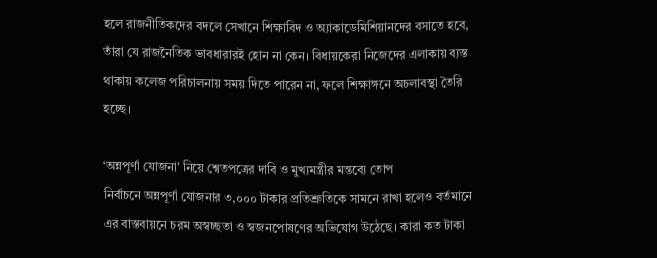হলে রাজনীতিকদের বদলে সেখানে শিক্ষাবিদ ও অ্যাকাডেমিশিয়ানদের বসাতে হবে, তাঁরা যে রাজনৈতিক ভাবধারারই হোন না কেন। বিধায়কেরা নিজেদের এলাকায় ব্যস্ত থাকায় কলেজ পরিচালনায় সময় দিতে পারেন না, ফলে শিক্ষাঙ্গনে অচলাবস্থা তৈরি হচ্ছে।

‘অন্নপূর্ণা যোজনা’ নিয়ে শ্বেতপত্রের দাবি ও মুখ্যমন্ত্রীর মন্তব্যে তোপ
নির্বাচনে অন্নপূর্ণা যোজনার ৩,০০০ টাকার প্রতিশ্রুতিকে সামনে রাখা হলেও বর্তমানে এর বাস্তবায়নে চরম অস্বচ্ছতা ও স্বজনপোষণের অভিযোগ উঠেছে। কারা কত টাকা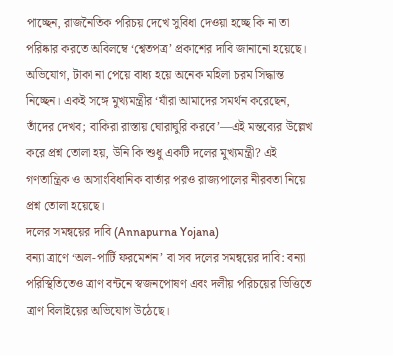পাচ্ছেন, রাজনৈতিক পরিচয় দেখে সুবিধা দেওয়া হচ্ছে কি না তা পরিষ্কার করতে অবিলম্বে ‘শ্বেতপত্র’ প্রকাশের দাবি জানানো হয়েছে। অভিযোগ, টাকা না পেয়ে বাধ্য হয়ে অনেক মহিলা চরম সিদ্ধান্ত নিচ্ছেন। একই সঙ্গে মুখ্যমন্ত্রীর ‘যাঁরা আমাদের সমর্থন করেছেন, তাঁদের দেখব; বাকিরা রাস্তায় ঘোরাঘুরি করবে’—এই মন্তব্যের উল্লেখ করে প্রশ্ন তোলা হয়, উনি কি শুধু একটি দলের মুখ্যমন্ত্রী? এই গণতান্ত্রিক ও অসাংবিধানিক বার্তার পরও রাজ্যপালের নীরবতা নিয়ে প্রশ্ন তোলা হয়েছে।
দলের সমন্বয়ের দাবি (Annapurna Yojana)
বন্যা ত্রাণে ‘অল-পার্টি ফরমেশন’ বা সব দলের সমন্বয়ের দাবি: বন্যা পরিস্থিতিতেও ত্রাণ বন্টনে স্বজনপোষণ এবং দলীয় পরিচয়ের ভিত্তিতে ত্রাণ বিলাইয়ের অভিযোগ উঠেছে।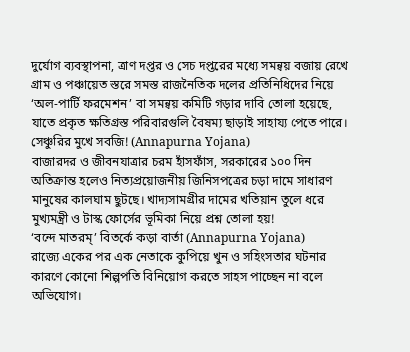দুর্যোগ ব্যবস্থাপনা, ত্রাণ দপ্তর ও সেচ দপ্তরের মধ্যে সমন্বয় বজায় রেখে গ্রাম ও পঞ্চায়েত স্তরে সমস্ত রাজনৈতিক দলের প্রতিনিধিদের নিয়ে ‘অল-পার্টি ফরমেশন’ বা সমন্বয় কমিটি গড়ার দাবি তোলা হয়েছে, যাতে প্রকৃত ক্ষতিগ্রস্ত পরিবারগুলি বৈষম্য ছাড়াই সাহায্য পেতে পারে।
সেঞ্চুরির মুখে সবজি! (Annapurna Yojana)
বাজারদর ও জীবনযাত্রার চরম হাঁসফাঁস, সরকারের ১০০ দিন অতিক্রান্ত হলেও নিত্যপ্রয়োজনীয় জিনিসপত্রের চড়া দামে সাধারণ মানুষের কালঘাম ছুটছে। খাদ্যসামগ্রীর দামের খতিয়ান তুলে ধরে মুখ্যমন্ত্রী ও টাস্ক ফোর্সের ভূমিকা নিয়ে প্রশ্ন তোলা হয়!
‘বন্দে মাতরম্’ বিতর্কে কড়া বার্তা (Annapurna Yojana)
রাজ্যে একের পর এক নেতাকে কুপিয়ে খুন ও সহিংসতার ঘটনার কারণে কোনো শিল্পপতি বিনিয়োগ করতে সাহস পাচ্ছেন না বলে অভিযোগ।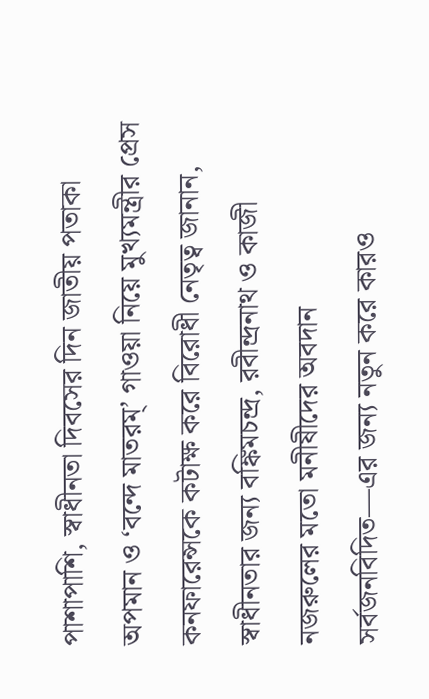পাশাপাশি, স্বাধীনতা দিবসের দিন জাতীয় পতাকা অপমান ও ‘বন্দে মাতরম্’ গাওয়া নিয়ে মুখ্যমন্ত্রীর প্রেস কনফারেন্সকে কটাক্ষ করে বিরোধী নেতৃত্ব জানান, স্বাধীনতার জন্য বঙ্কিমচন্দ্র, রবীন্দ্রনাথ ও কাজী নজরুলের মতো মনীষীদের অবদান সর্বজনবিদিত—এর জন্য নতুন করে কারও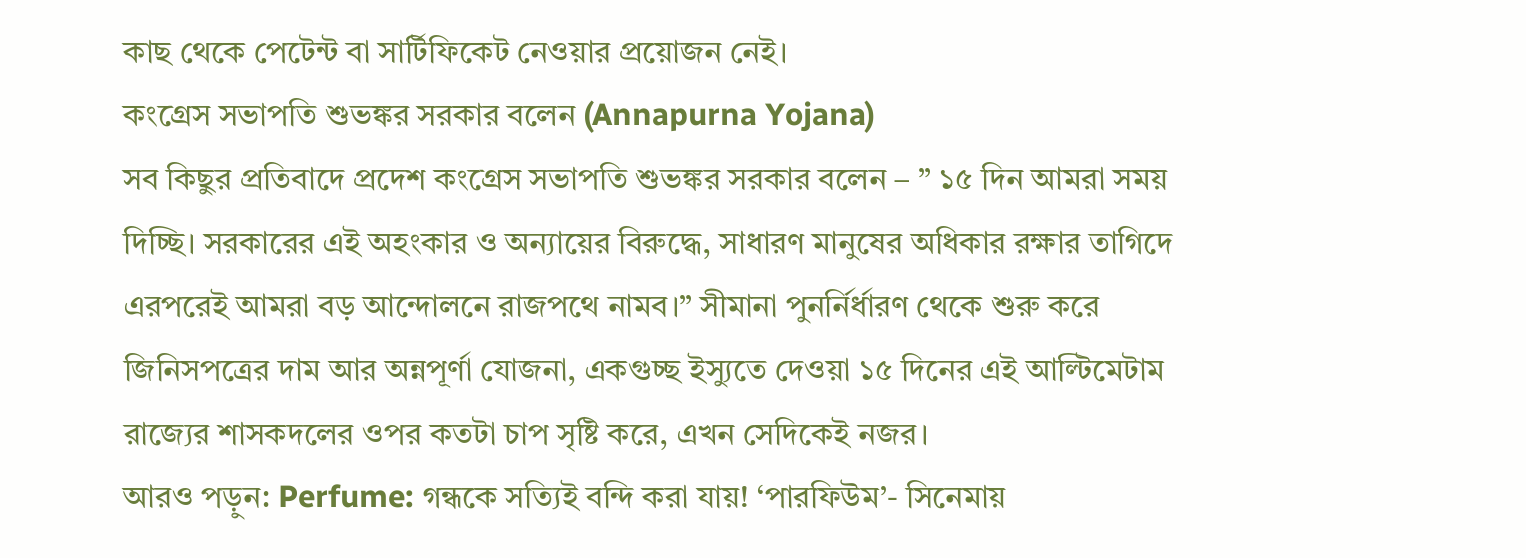কাছ থেকে পেটেন্ট বা সার্টিফিকেট নেওয়ার প্রয়োজন নেই।
কংগ্রেস সভাপতি শুভঙ্কর সরকার বলেন (Annapurna Yojana)
সব কিছুর প্রতিবাদে প্রদেশ কংগ্রেস সভাপতি শুভঙ্কর সরকার বলেন – ” ১৫ দিন আমরা সময় দিচ্ছি। সরকারের এই অহংকার ও অন্যায়ের বিরুদ্ধে, সাধারণ মানুষের অধিকার রক্ষার তাগিদে এরপরেই আমরা বড় আন্দোলনে রাজপথে নামব।” সীমানা পুনর্নির্ধারণ থেকে শুরু করে জিনিসপত্রের দাম আর অন্নপূর্ণা যোজনা, একগুচ্ছ ইস্যুতে দেওয়া ১৫ দিনের এই আল্টিমেটাম রাজ্যের শাসকদলের ওপর কতটা চাপ সৃষ্টি করে, এখন সেদিকেই নজর।
আরও পড়ুন: Perfume: গন্ধকে সত্যিই বন্দি করা যায়! ‘পারফিউম’- সিনেমায়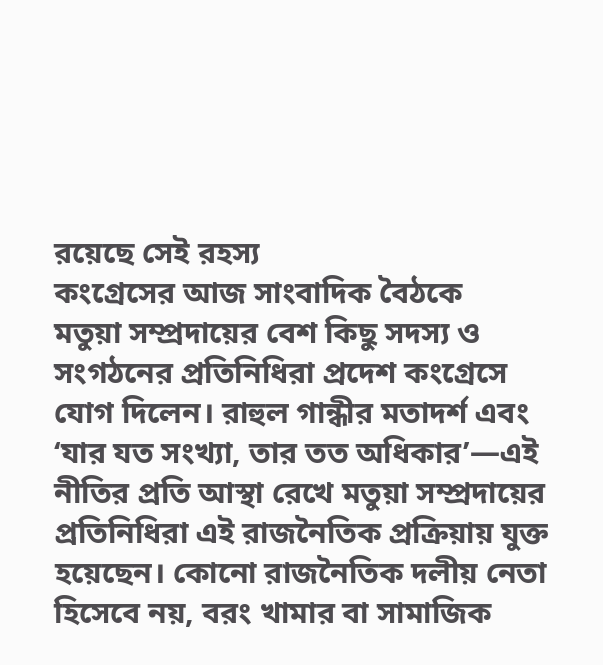রয়েছে সেই রহস্য
কংগ্রেসের আজ সাংবাদিক বৈঠকে
মতুয়া সম্প্রদায়ের বেশ কিছু সদস্য ও সংগঠনের প্রতিনিধিরা প্রদেশ কংগ্রেসে যোগ দিলেন। রাহুল গান্ধীর মতাদর্শ এবং ‘যার যত সংখ্যা, তার তত অধিকার’—এই নীতির প্রতি আস্থা রেখে মতুয়া সম্প্রদায়ের প্রতিনিধিরা এই রাজনৈতিক প্রক্রিয়ায় যুক্ত হয়েছেন। কোনো রাজনৈতিক দলীয় নেতা হিসেবে নয়, বরং খামার বা সামাজিক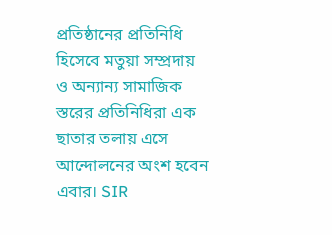প্রতিষ্ঠানের প্রতিনিধি হিসেবে মতুয়া সম্প্রদায় ও অন্যান্য সামাজিক স্তরের প্রতিনিধিরা এক ছাতার তলায় এসে আন্দোলনের অংশ হবেন এবার। SIR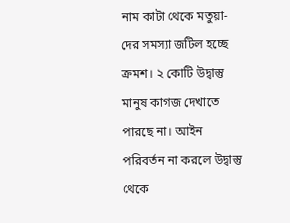নাম কাটা থেকে মতুয়া-দের সমস্যা জটিল হচ্ছে ক্রমশ। ২ কোটি উদ্বাস্তু মানুষ কাগজ দেখাতে পারছে না। আইন পরিবর্তন না করলে উদ্বাস্তু থেকে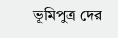ভূমিপুত্র দের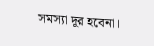সমস্যা দূর হবেনা।